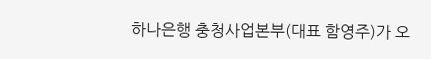하나은행 충청사업본부(대표 함영주)가 오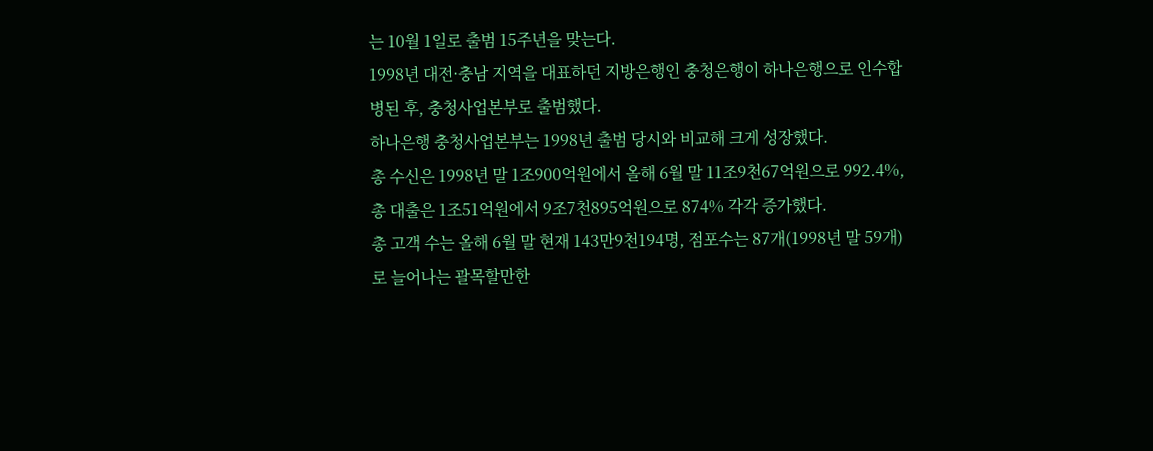는 10월 1일로 출범 15주년을 맞는다.
1998년 대전·충남 지역을 대표하던 지방은행인 충청은행이 하나은행으로 인수합병된 후, 충청사업본부로 출범했다.
하나은행 충청사업본부는 1998년 출범 당시와 비교해 크게 성장했다.
총 수신은 1998년 말 1조900억원에서 올해 6월 말 11조9천67억원으로 992.4%,총 대출은 1조51억원에서 9조7천895억원으로 874% 각각 증가했다.
총 고객 수는 올해 6월 말 현재 143만9천194명, 점포수는 87개(1998년 말 59개)로 늘어나는 괄목할만한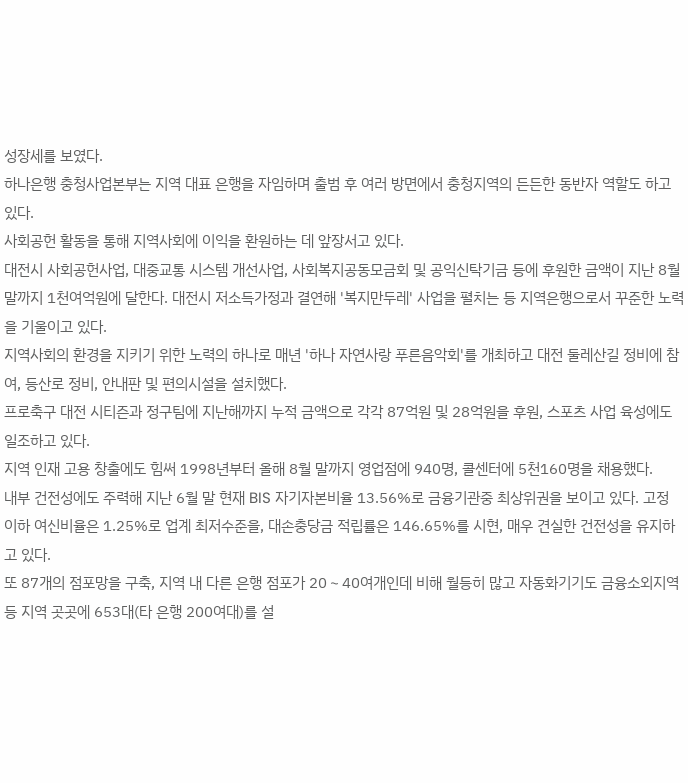성장세를 보였다.
하나은행 충청사업본부는 지역 대표 은행을 자임하며 출범 후 여러 방면에서 충청지역의 든든한 동반자 역할도 하고 있다.
사회공헌 활동을 통해 지역사회에 이익을 환원하는 데 앞장서고 있다.
대전시 사회공헌사업, 대중교통 시스템 개선사업, 사회복지공동모금회 및 공익신탁기금 등에 후원한 금액이 지난 8월 말까지 1천여억원에 달한다. 대전시 저소득가정과 결연해 '복지만두레' 사업을 펼치는 등 지역은행으로서 꾸준한 노력을 기울이고 있다.
지역사회의 환경을 지키기 위한 노력의 하나로 매년 '하나 자연사랑 푸른음악회'를 개최하고 대전 둘레산길 정비에 참여, 등산로 정비, 안내판 및 편의시설을 설치했다.
프로축구 대전 시티즌과 정구팀에 지난해까지 누적 금액으로 각각 87억원 및 28억원을 후원, 스포츠 사업 육성에도 일조하고 있다.
지역 인재 고용 창출에도 힘써 1998년부터 올해 8월 말까지 영업점에 940명, 콜센터에 5천160명을 채용했다.
내부 건전성에도 주력해 지난 6월 말 현재 BIS 자기자본비율 13.56%로 금융기관중 최상위권을 보이고 있다. 고정 이하 여신비율은 1.25%로 업계 최저수준을, 대손충당금 적립률은 146.65%를 시현, 매우 견실한 건전성을 유지하고 있다.
또 87개의 점포망을 구축, 지역 내 다른 은행 점포가 20∼40여개인데 비해 월등히 많고 자동화기기도 금융소외지역 등 지역 곳곳에 653대(타 은행 200여대)를 설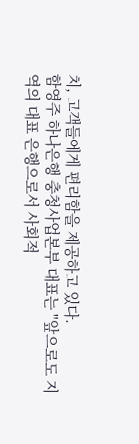치, 고객들에게 편리함을 제공하고 있다.
함영주 하나은행 충청사업본부 대표는 "앞으로도 지역의 대표 은행으로서 사회적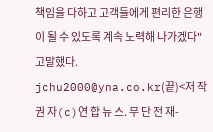책임을 다하고 고객들에게 편리한 은행이 될 수 있도록 계속 노력해 나가겠다"고말했다.
jchu2000@yna.co.kr(끝)<저 작 권 자(c)연 합 뉴 스. 무 단 전 재-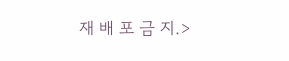재 배 포 금 지.>